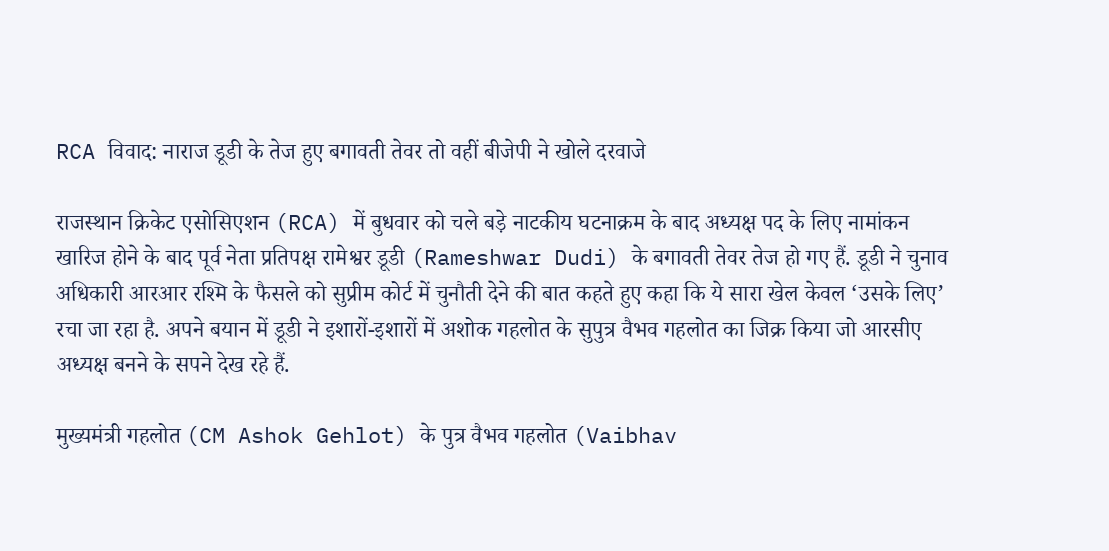RCA विवाद: नाराज डूडी के तेज हुए बगावती तेवर तो वहीं बीजेपी ने खोले दरवाजे

राजस्थान क्रिकेट एसोसिएशन (RCA) में बुधवार को चले बड़े नाटकीय घटनाक्रम के बाद अध्यक्ष पद के लिए नामांकन खारिज होने के बाद पूर्व नेता प्रतिपक्ष रामेश्वर डूडी (Rameshwar Dudi) के बगावती तेवर तेज हो गए हैं. डूडी ने चुनाव अधिकारी आरआर रश्मि के फैसले को सुप्रीम कोर्ट में चुनौती देने की बात कहते हुए कहा कि ये सारा खेल केवल ‘उसके लिए’ रचा जा रहा है. अपने बयान में डूडी ने इशारों-इशारों में अशोक गहलोत के सुपुत्र वैभव गहलोत का जिक्र किया जो आरसीए अध्यक्ष बनने के सपने देख रहे हैं.

मुख्यमंत्री गहलोत (CM Ashok Gehlot) के पुत्र वैभव गहलोत (Vaibhav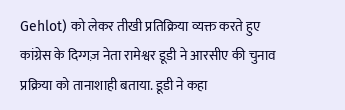Gehlot) को लेकर तीखी प्रतिक्रिया व्यक्त करते हुए कांग्रेस के दिग्गज़ नेता रामेश्वर डूडी ने आरसीए की चुनाव प्रक्रिया को तानाशाही बताया. डूडी ने कहा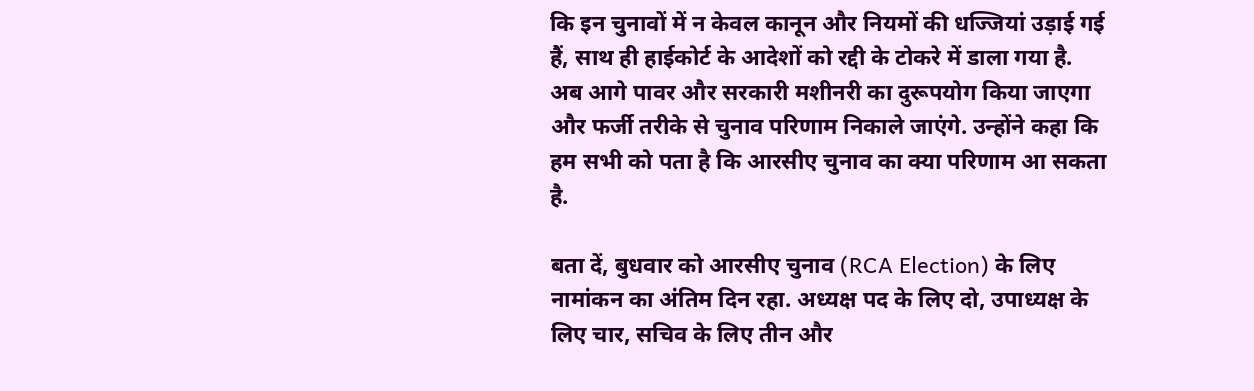कि इन चुनावों में न केवल कानून और नियमों की धज्जियां उड़ाई गई हैं, साथ ही हाईकोर्ट के आदेशों को रद्दी के टोकरे में डाला गया है. अब आगे पावर और सरकारी मशीनरी का दुरूपयोग किया जाएगा और फर्जी तरीके से चुनाव परिणाम निकाले जाएंगे. उन्होंने कहा कि हम सभी को पता है कि आरसीए चुनाव का क्या परिणाम आ सकता है.

बता दें, बुधवार को आरसीए चुनाव (RCA Election) के लिए नामांकन का अंतिम दिन रहा. अध्यक्ष पद के लिए दो, उपाध्यक्ष के लिए चार, सचिव के लिए तीन और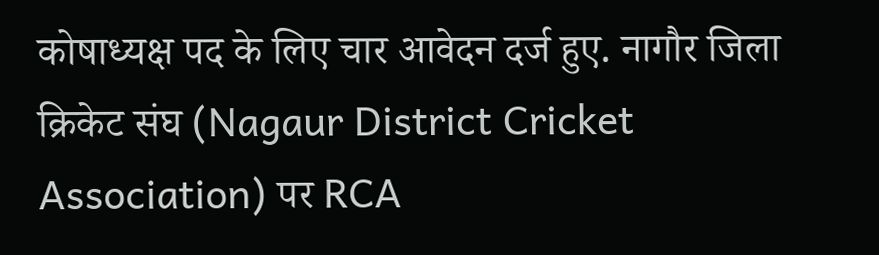कोषाध्यक्ष पद के लिए चार आवेदन दर्ज हुए. नागौर जिला क्रिकेट संघ (Nagaur District Cricket Association) पर RCA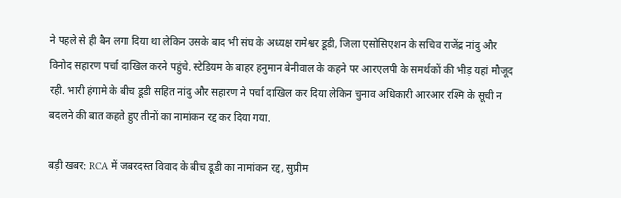ने पहले से ही बैन लगा दिया था लेकिन उसके बाद भी संघ के अध्यक्ष रामेश्वर डूडी, जिला एसोसिएशन के सचिव राजेंद्र नांदु और विनोद सहारण पर्चा दाखिल करने पहुंचे. स्टेडियम के बाहर हनुमान बेनीवाल के कहने पर आरएलपी के समर्थकों की भीड़ यहां मौजूद रही. भारी हंगामे के बीच डूडी सहित नांदु और सहारण ने पर्चा दाखिल कर दिया लेकिन चुनाव अधिकारी आरआर रश्मि के सूची न बदलने की बात कहते हुए तीनों का नामांकन रद्द कर दिया गया.

बड़ी खबर: RCA में जबरदस्त विवाद के बीच डूडी का नामांकन रद्द, सुप्रीम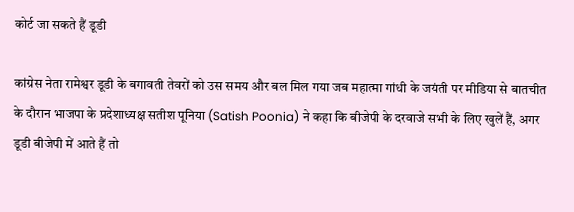कोर्ट जा सकते हैं डूडी

कांग्रेस नेता रामेश्वर डूडी के बगावती तेवरों को उस समय और बल मिल गया जब महात्मा गांधी के जयंती पर मीडिया से बातचीत के दौरान भाजपा के प्रदेशाध्यक्ष सतीश पूनिया (Satish Poonia) ने कहा कि बीजेपी के दरवाजे सभी के लिए खुलें हैं, अगर डूडी बीजेपी में आते हैं तो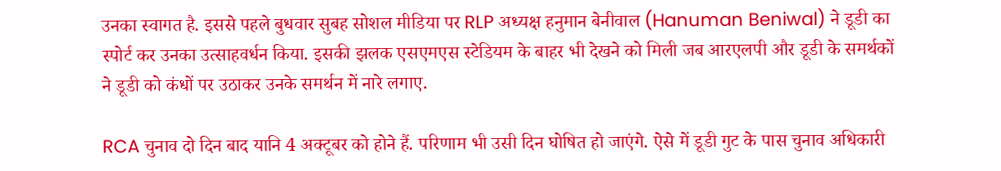उनका स्वागत है. इससे पहले बुधवार सुबह सोशल मीडिया पर RLP अध्यक्ष हनुमान बेनीवाल (Hanuman Beniwal) ने डूडी का स्पोर्ट कर उनका उत्साहवर्धन किया. इसकी झलक एसएमएस स्टेडियम के बाहर भी देखने को मिली जब आरएलपी और डूडी के समर्थकों ने डूडी को कंधों पर उठाकर उनके समर्थन में नारे लगाए.

RCA चुनाव दो दिन बाद यानि 4 अक्टूबर को होने हैं. परिणाम भी उसी दिन घोषित हो जाएंगे. ऐसे में डूडी गुट के पास चुनाव अधिकारी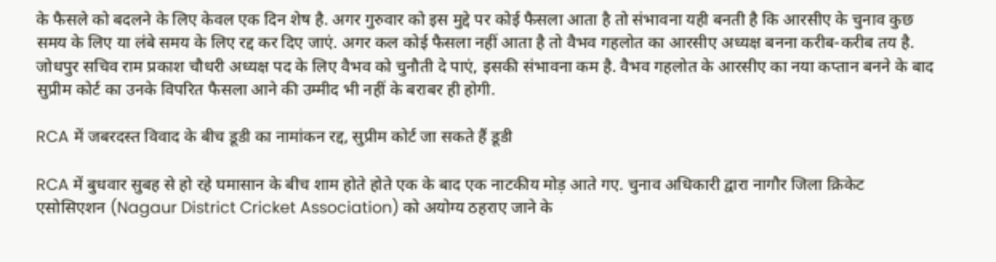के फैसले को बदलने के लिए केवल एक दिन शेष है. अगर गुरुवार को इस मुद्दे पर कोई फैसला आता है तो संभावना यही बनती है कि आरसीए के चुनाव कुछ समय के लिए या लंबे समय के लिए रद्द कर दिए जाएं. अगर कल कोई फैसला नहीं आता है तो वैभव गहलोत का आरसीए अध्यक्ष बनना करीब-करीब तय है. जोधपुर सचिव राम प्रकाश चौधरी अध्यक्ष पद के लिए वैभव को चुनौती दे पाएं, इसकी संभावना कम है. वैभव गहलोत के आरसीए का नया कप्तान बनने के बाद सुप्रीम कोर्ट का उनके विपरित फैसला आने की उम्मीद भी नहीं के बराबर ही होगी.

RCA में जबरदस्त विवाद के बीच डूडी का नामांकन रद्द, सुप्रीम कोर्ट जा सकते हैं डूडी

RCA में बुधवार सुबह से हो रहे घमासान के बीच शाम होते होते एक के बाद एक नाटकीय मोड़ आते गए. चुनाव अधिकारी द्वारा नागौर जिला क्रिकेट एसोसिएशन (Nagaur District Cricket Association) को अयोग्य ठहराए जाने के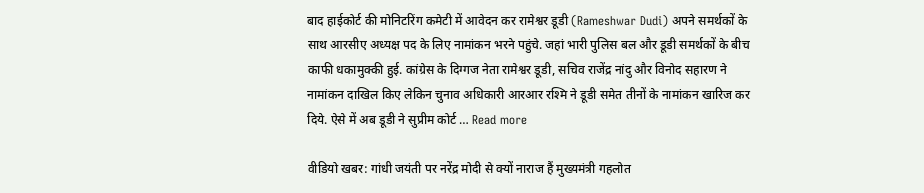बाद हाईकोर्ट की मोनिटरिंग कमेटी में आवेदन कर रामेश्वर डूडी (Rameshwar Dudi) अपने समर्थकों के साथ आरसीए अध्यक्ष पद के लिए नामांकन भरने पहुंचे. जहां भारी पुलिस बल और डूडी समर्थकों के बीच काफी धकामुक्की हुई. कांग्रेस के दिग्गज नेता रामेश्वर डूडी, सचिव राजेंद्र नांदु और विनोद सहारण ने नामांकन दाखिल किए लेकिन चुनाव अधिकारी आरआर रश्मि ने डूडी समेत तीनों के नामांकन खारिज कर दिये. ऐसे में अब डूडी ने सुप्रीम कोर्ट … Read more

वीडियो खबर: गांधी जयंती पर नरेंद्र मोदी से क्यों नाराज हैं मुख्यमंत्री गहलोत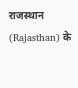राजस्थान (Rajasthan) के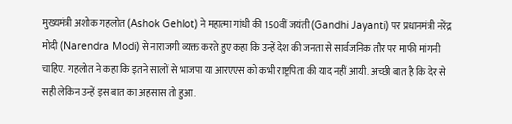मुख्यमंत्री अशोक गहलोत (Ashok Gehlot) ने महात्मा गांधी की 150वीं जयंती (Gandhi Jayanti) पर प्रधानमंत्री नरेंद्र मोदी (Narendra Modi) से नाराजगी व्यक्त करते हुए कहा कि उन्हें देश की जनता से सार्वजनिक तौर पर माफी मांगनी चाहिए. गहलोत ने कहा कि इतने सालों से भाजपा या आरएएस को कभी राष्ट्रपिता की याद नहीं आयी. अच्छी बात है कि देर से सही लेकिन उन्हें इस बात का अहसास तो हुआ.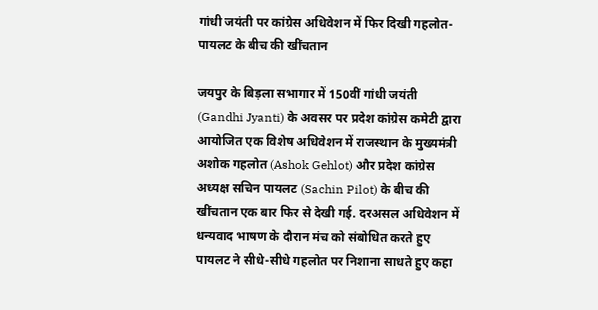गांधी जयंती पर कांग्रेस अधिवेशन में फिर दिखी गहलोत-पायलट के बीच की खींचतान

जयपुर के बिड़ला सभागार में 150वीं गांधी जयंती (Gandhi Jyanti) के अवसर पर प्रदेश कांग्रेस कमेटी द्वारा आयोजित एक विशेष अधिवेशन में राजस्थान के मुख्यमंत्री अशोक गहलोत (Ashok Gehlot) और प्रदेश कांग्रेस अध्यक्ष सचिन पायलट (Sachin Pilot) के बीच की खींचतान एक बार फिर से देखी गई. दरअसल अधिवेशन में धन्यवाद भाषण के दौरान मंच को संबोधित करते हुए पायलट ने सीधे-सीधे गहलोत पर निशाना साधते हुए कहा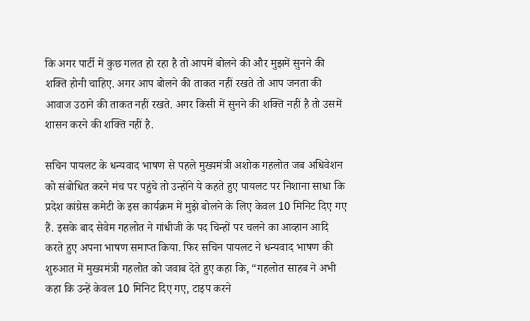कि अगर पार्टी में कुछ गलत हो रहा है तो आपमें बोलने की और मुझमें सुनने की शक्ति होनी चाहिए. अगर आप बोलने की ताकत नहीं रखते तो आप जनता की आवाज उठाने की ताकत नहीं रखते. अगर किसी में सुनने की शक्ति नहीं है तो उसमें शासन करने की शक्ति नहीं है.

सचिन पायलट के धन्यवाद भाषण से पहले मुख्यमंत्री अशोक गहलोत जब अधिवेशन को संबोधित करने मंच पर पहुंचे तो उन्होंने ये कहते हुए पायलट पर निशाना साधा कि प्रदेश कांग्रेस कमेटी के इस कार्यक्रम में मुझे बोलने के लिए केवल 10 मिनिट दिए गए हैं. इसके बाद सेवेम गहलोत ने गांधीजी के पद चिन्हों पर चलने का आव्हान आदि करते हुए अपना भाषण समाप्त किया. फिर सचिन पायलट ने धन्यवाद भाषण की शुरुआत में मुख्यमंत्री गहलोत को जवाब देते हुए कहा कि, “गहलोत साहब ने अभी कहा कि उन्हें केवल 10 मिनिट दिए गए, टाइप करने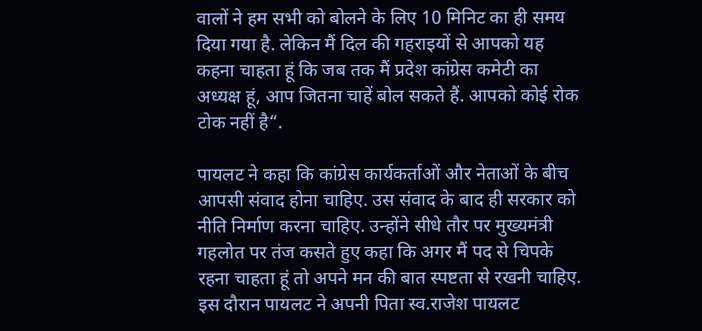वालों ने हम सभी को बोलने के लिए 10 मिनिट का ही समय दिया गया है. लेकिन मैं दिल की गहराइयों से आपको यह कहना चाहता हूं कि जब तक मैं प्रदेश कांग्रेस कमेटी का अध्यक्ष हूं, आप जितना चाहें बोल सकते हैं. आपको कोई रोक टोक नहीं है“.

पायलट ने कहा कि कांग्रेस कार्यकर्ताओं और नेताओं के बीच आपसी संवाद होना चाहिए. उस संवाद के बाद ही सरकार को नीति निर्माण करना चाहिए. उन्होंने सीधे तौर पर मुख्यमंत्री गहलोत पर तंज कसते हुए कहा कि अगर मैं पद से चिपके रहना चाहता हूं तो अपने मन की बात स्पष्टता से रखनी चाहिए. इस दौरान पायलट ने अपनी पिता स्व.राजेश पायलट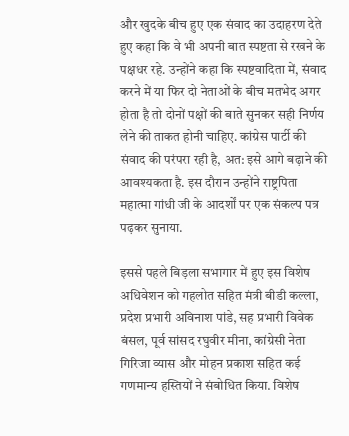और खुदके बीच हुए एक संवाद का उदाहरण देते हुए कहा कि वे भी अपनी बात स्पष्टता से रखने के पक्षधर रहे. उन्होंने कहा कि स्पष्टवादिता में, संवाद करने में या फिर दो नेताओं के बीच मतभेद अगर होता है तो दोनों पक्षों की बाते सुनकर सही निर्णय लेने की ताकत होनी चाहिए. कांग्रेस पार्टी की संवाद की परंपरा रही है, अत: इसे आगे बढ़ाने की आवश्यकता है. इस दौरान उन्होंने राष्ट्रपिता महात्मा गांधी जी के आदर्शों पर एक संकल्प पत्र पढ़कर सुनाया.

इससे पहले बिड़ला सभागार में हुए इस विशेष अधिवेशन को गहलोत सहित मंत्री बीडी कल्ला, प्रदेश प्रभारी अविनाश पांडे, सह प्रभारी विवेक बंसल, पूर्व सांसद रघुवीर मीना, कांग्रेसी नेता गिरिजा व्यास और मोहन प्रकाश सहित कई गणमान्य हस्तियों ने संबोधित किया. विशेष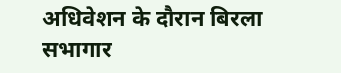अधिवेशन के दौरान बिरला सभागार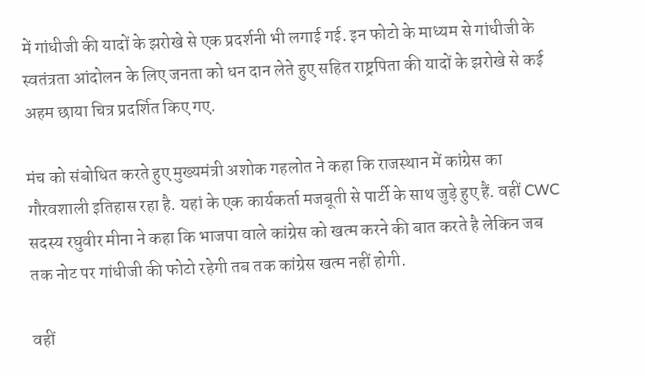में गांधीजी की यादों के झरोखे से एक प्रदर्शनी भी लगाई गई. इन फोटो के माध्यम से गांधीजी के स्वतंत्रता आंदोलन के लिए जनता को धन दान लेते हुए सहित राष्ट्रपिता की यादों के झरोखे से कई अहम छाया चित्र प्रदर्शित किए गए.

मंच को संबोधित करते हुए मुख्यमंत्री अशोक गहलोत ने कहा कि राजस्थान में कांग्रेस का गौरवशाली इतिहास रहा है. यहां के एक कार्यकर्ता मजबूती से पार्टी के साथ जुड़े हुए हैं. वहीं CWC सदस्य रघुवीर मीना ने कहा कि भाजपा वाले कांग्रेस को खत्म करने की बात करते है लेकिन जब तक नोट पर गांधीजी की फोटो रहेगी तब तक कांग्रेस खत्म नहीं होगी.

वहीं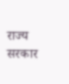राज्य सरकार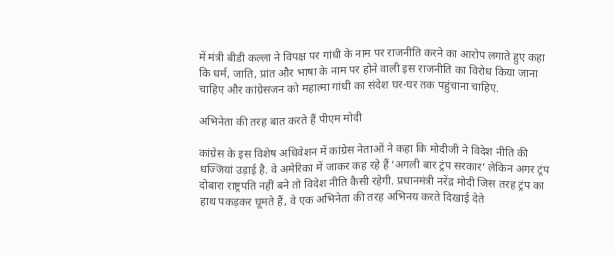में मंत्री बीडी कल्ला ने विपक्ष पर गांधी के नाम पर राजनीति करने का आरोप लगाते हुए कहा कि धर्म, जाति, प्रांत और भाषा के नाम पर होने वाली इस राजनीति का विरोध किया जाना चाहिए और कांग्रेसजन को महात्मा गांधी का संदेश घर-घर तक पहुंचाना चाहिए.

अभिनेता की तरह बात करते हैं पीएम मोदी

कांग्रेस के इस विशेष अधिवेशन में कांग्रेस नेताओं ने कहा कि मोदीजी ने विदेश नीति की धज्जियां उड़ाई है. वे अमेरिका में जाकर कह रहे हैं ‘अगली बार ट्रंप सरकार’ लेकिन अगर ट्रंप दोबारा राष्ट्रपति नहीं बने तो विदेश नीति कैसी रहेगी. प्रधानमंत्री नरेंद्र मोदी जिस तरह ट्रंप का हाथ पकड़कर घूमते हैं, वे एक अभिनेता की तरह अभिनय करते दिखाई देते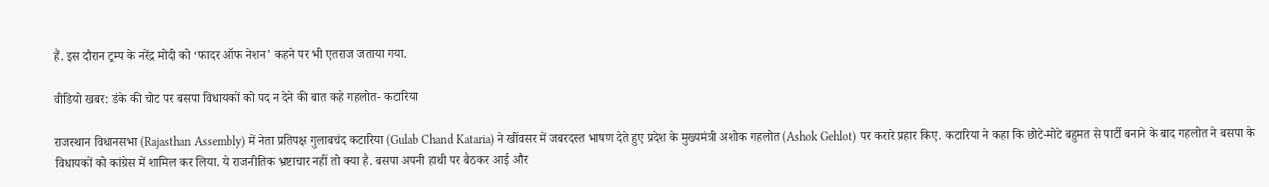हैं. इस दौरान ट्रम्प के नरेंद्र मोदी को ‘फादर ऑफ नेशन’ कहने पर भी एतराज जताया गया.

वीडियो खबर: डंके की चोट पर बसपा विधायकों को पद न देने की बात कहे गहलोत- कटारिया

राजस्थान विधानसभा (Rajasthan Assembly) में नेता प्रतिपक्ष गुलाबचंद कटारिया (Gulab Chand Kataria) ने खींवसर में जबरदस्त भाषण देते हुए प्रदेश के मुख्यमंत्री अशोक गहलोत (Ashok Gehlot) पर करारे प्रहार किए. कटारिया ने कहा कि छोटे-मोटे बहुमत से पार्टी बनाने के बाद गहलोत ने बसपा के विधायकों को कांग्रेस में शामिल कर लिया. ये राजनीतिक भ्रष्टाचार नहीं तो क्या है. बसपा अपनी हाथी पर बैठकर आई और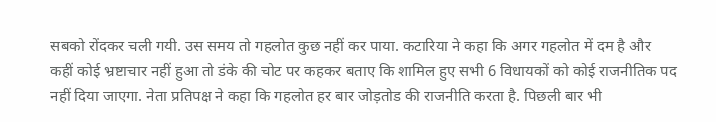सबको रोंदकर चली गयी. उस समय तो गहलोत कुछ नहीं कर पाया. कटारिया ने कहा कि अगर गहलोत में दम है और कहीं कोई भ्रष्टाचार नहीं हुआ तो डंके की चोट पर कहकर बताए कि शामिल हुए सभी 6 विधायकों को कोई राजनीतिक पद नहीं दिया जाएगा. नेता प्रतिपक्ष ने कहा कि गहलोत हर बार जोड़तोड की राजनीति करता है. पिछली बार भी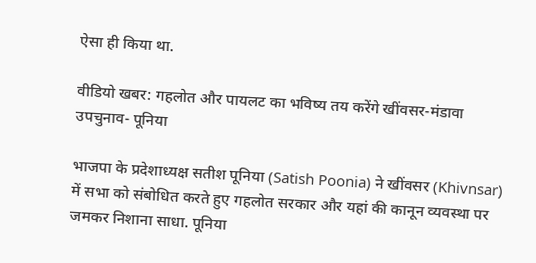ऐसा ही किया था.

वीडियो खबर: गहलोत और पायलट का भविष्य तय करेंगे खींवसर-मंडावा उपचुनाव- पूनिया

भाजपा के प्रदेशाध्यक्ष सतीश पूनिया (Satish Poonia) ने खींवसर (Khivnsar) में सभा को संबोधित करते हुए गहलोत सरकार और यहां की कानून व्यवस्था पर जमकर निशाना साधा. पूनिया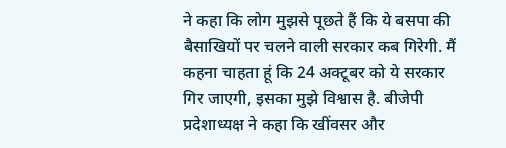ने कहा कि लोग मुझसे पूछते हैं कि ये बसपा की बैसाखियों पर चलने वाली सरकार कब गिरेगी. मैं कहना चाहता हूं कि 24 अक्टूबर को ये सरकार गिर जाएगी, इसका मुझे विश्वास है. बीजेपी प्रदेशाध्यक्ष ने कहा कि खींवसर और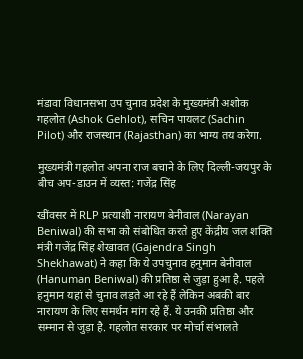मंडावा विधानसभा उप चुनाव प्रदेश के मुख्यमंत्री अशोक गहलोत (Ashok Gehlot), सचिन पायलट (Sachin Pilot) और राजस्थान (Rajasthan) का भाग्य तय करेगा.

मुख्यमंत्री गहलोत अपना राज बचाने के लिए दिल्ली-जयपुर के बीच अप-डाउन में व्यस्त: गजेंद्र सिंह

खींवसर में RLP प्रत्याशी नारायण बेनीवाल (Narayan Beniwal) की सभा को संबोधित करते हुए केंद्रीय जल शक्ति मंत्री गजेंद्र सिंह शेखावत (Gajendra Singh Shekhawat) ने कहा कि ये उपचुनाव हनुमान बेनीवाल (Hanuman Beniwal) की प्रतिष्ठा से जुड़ा हुआ है. पहले हनुमान यहां से चुनाव लड़ते आ रहे हैं लेकिन अबकी बार नारायण के लिए समर्थन मांग रहे हैं. ये उनकी प्रतिष्ठा और सम्मान से जुड़ा है. गहलोत सरकार पर मोर्चा संभालते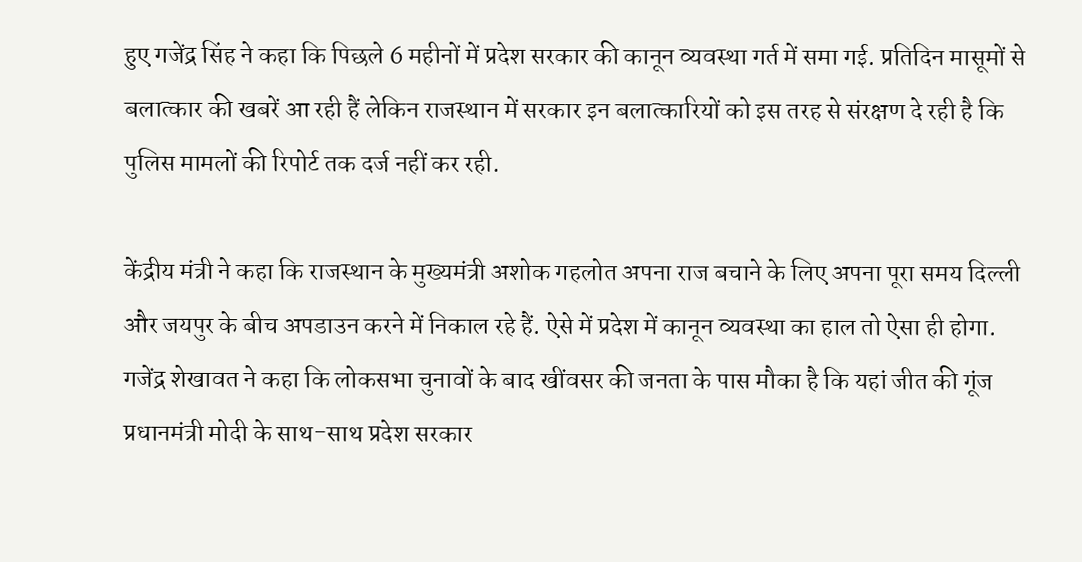हुए गजेंद्र सिंह ने कहा कि पिछले 6 महीनों में प्रदेश सरकार की कानून व्यवस्था गर्त में समा गई. प्रतिदिन मासूमों से बलात्कार की खबरें आ रही हैं लेकिन राजस्थान में सरकार इन बलात्कारियों को इस तरह से संरक्षण दे रही है कि पुलिस मामलों की रिपोर्ट तक दर्ज नहीं कर रही.

केंद्रीय मंत्री ने कहा कि राजस्थान के मुख्यमंत्री अशोक गहलोत अपना राज बचाने के लिए अपना पूरा समय दिल्ली और जयपुर के बीच अपडाउन करने में निकाल रहे हैं. ऐसे में प्रदेश में कानून व्यवस्था का हाल तो ऐसा ही होगा. गजेंद्र शेखावत ने कहा कि लोकसभा चुनावों के बाद खींवसर की जनता के पास मौका है कि यहां जीत की गूंज प्रधानमंत्री मोदी के साथ-साथ प्रदेश सरकार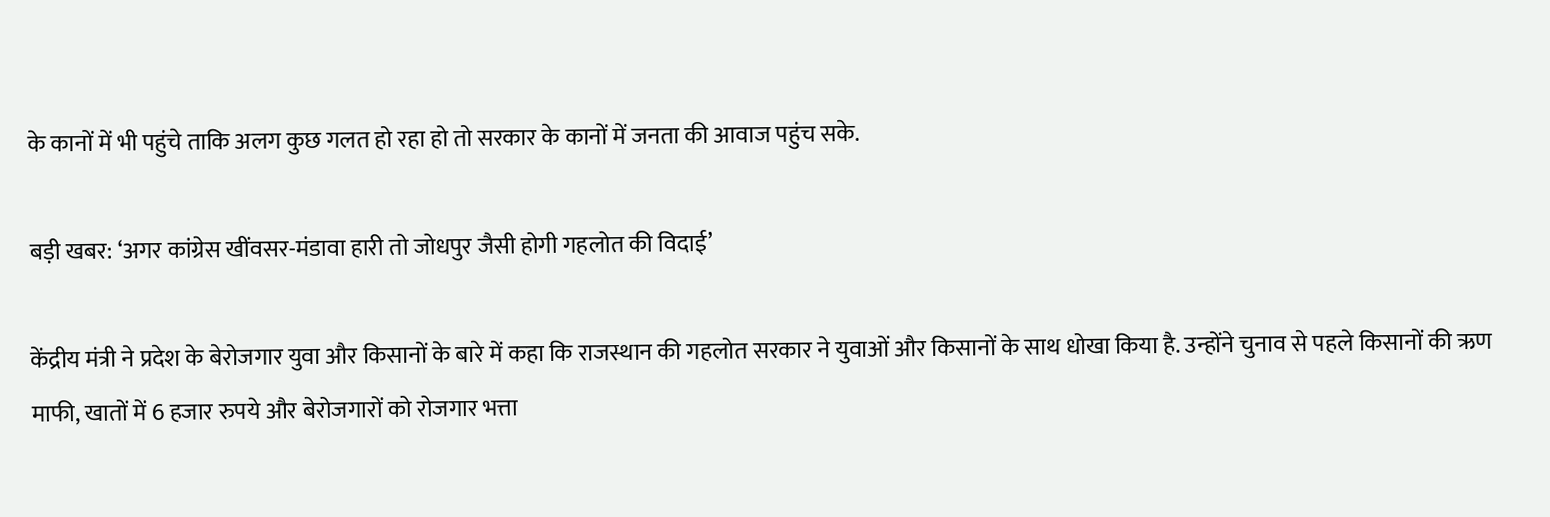के कानों में भी पहुंचे ताकि अलग कुछ गलत हो रहा हो तो सरकार के कानों में जनता की आवाज पहुंच सके.

बड़ी खबर: ‘अगर कांग्रेस खींवसर-मंडावा हारी तो जोधपुर जैसी होगी गहलोत की विदाई’

केंद्रीय मंत्री ने प्रदेश के बेरोजगार युवा और किसानों के बारे में कहा कि राजस्थान की गहलोत सरकार ने युवाओं और किसानों के साथ धोखा किया है. उन्होंने चुनाव से पहले किसानों की ऋण माफी, खातों में 6 हजार रुपये और बेरोजगारों को रोजगार भत्ता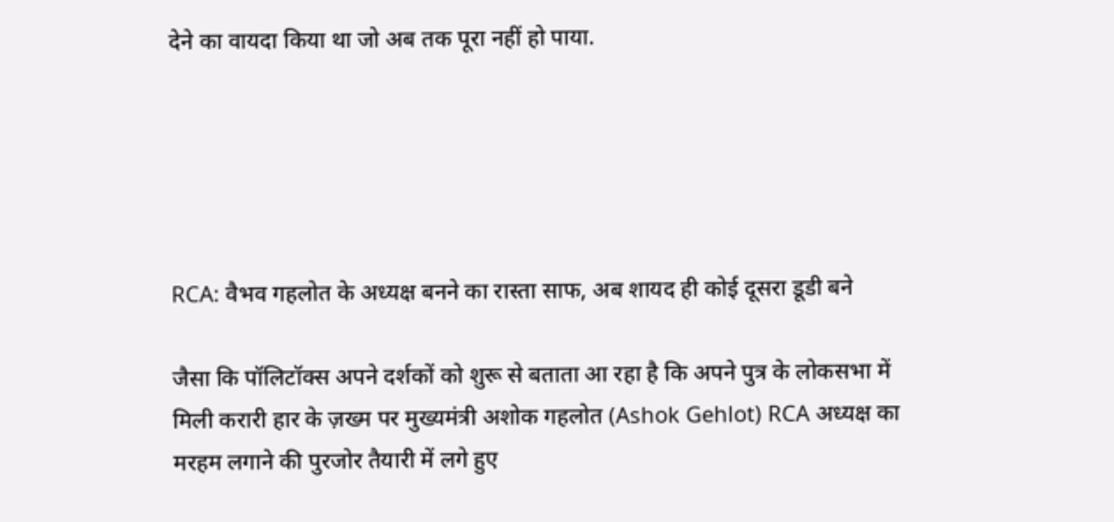देने का वायदा किया था जो अब तक पूरा नहीं हो पाया.





RCA: वैभव गहलोत के अध्यक्ष बनने का रास्ता साफ, अब शायद ही कोई दूसरा डूडी बने

जैसा कि पॉलिटॉक्स अपने दर्शकों को शुरू से बताता आ रहा है कि अपने पुत्र के लोकसभा में मिली करारी हार के ज़ख्म पर मुख्यमंत्री अशोक गहलोत (Ashok Gehlot) RCA अध्यक्ष का मरहम लगाने की पुरजोर तैयारी में लगे हुए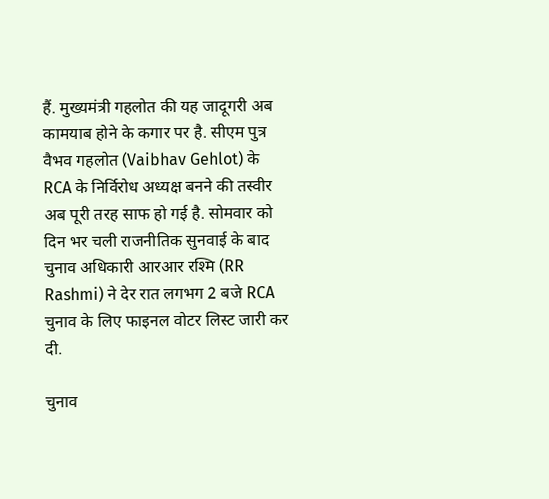हैं. मुख्यमंत्री गहलोत की यह जादूगरी अब कामयाब होने के कगार पर है. सीएम पुत्र वैभव गहलोत (Vaibhav Gehlot) के RCA के निर्विरोध अध्यक्ष बनने की तस्वीर अब पूरी तरह साफ हो गई है. सोमवार को दिन भर चली राजनीतिक सुनवाई के बाद चुनाव अधिकारी आरआर रश्मि (RR Rashmi) ने देर रात लगभग 2 बजे RCA चुनाव के लिए फाइनल वोटर लिस्ट जारी कर दी.

चुनाव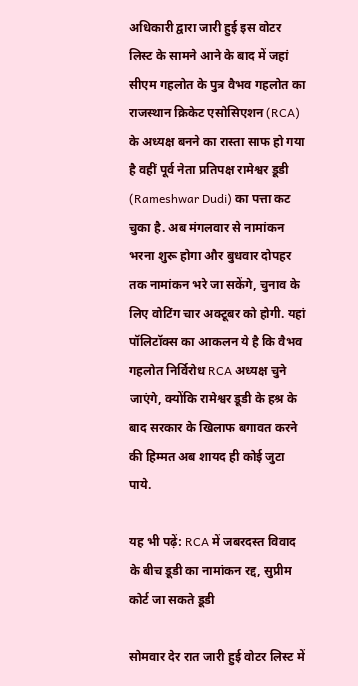अधिकारी द्वारा जारी हुई इस वोटर लिस्ट के सामने आने के बाद में जहां सीएम गहलोत के पुत्र वैभव गहलोत का राजस्थान क्रिकेट एसोसिएशन (RCA) के अध्यक्ष बनने का रास्ता साफ हो गया है वहीं पूर्व नेता प्रतिपक्ष रामेश्वर डूडी (Rameshwar Dudi) का पत्ता कट चुका है. अब मंगलवार से नामांकन भरना शुरू होगा और बुधवार दोपहर तक नामांकन भरे जा सकेंगे, चुनाव के लिए वोटिंग चार अक्टूबर को होगी. यहां पॉलिटॉक्स का आकलन ये है कि वैभव गहलोत निर्विरोध RCA अध्यक्ष चुने जाएंगे, क्योंकि रामेश्वर डूडी के हश्र के बाद सरकार के खिलाफ बगावत करने की हिम्मत अब शायद ही कोई जुटा पाये.

यह भी पढ़ें: RCA में जबरदस्त विवाद के बीच डूडी का नामांकन रद्द, सुप्रीम कोर्ट जा सकते डूडी

सोमवार देर रात जारी हुई वोटर लिस्ट में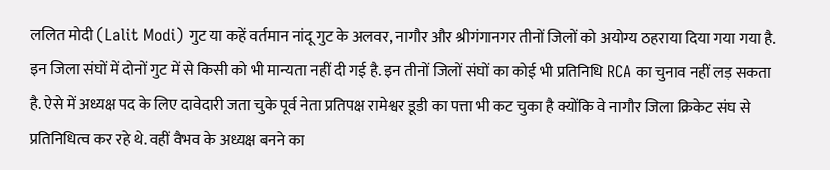ललित मोदी (Lalit Modi) गुट या कहें वर्तमान नांदू गुट के अलवर, नागौर और श्रीगंगानगर तीनों जिलों को अयोग्य ठहराया दिया गया गया है. इन जिला संघों में दोनों गुट में से किसी को भी मान्यता नहीं दी गई है. इन तीनों जिलों संघों का कोई भी प्रतिनिधि RCA का चुनाव नहीं लड़ सकता है. ऐसे में अध्यक्ष पद के लिए दावेदारी जता चुके पूर्व नेता प्रतिपक्ष रामेश्वर डूडी का पत्ता भी कट चुका है क्योंकि वे नागौर जिला क्रिकेट संघ से प्रतिनिधित्व कर रहे थे. वहीं वैभव के अध्यक्ष बनने का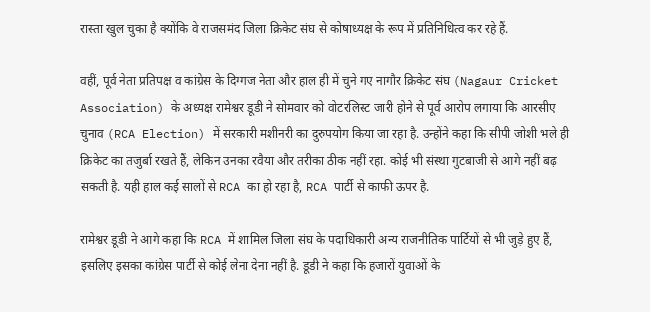रास्ता खुल चुका है क्योंकि वे राजसमंद जिला क्रिकेट संघ से कोषाध्यक्ष के रूप में प्रतिनिधित्व कर रहे हैं.

वहीं, पूर्व नेता प्रतिपक्ष व कांग्रेस के दिग्गज नेता और हाल ही में चुने गए नागौर क्रिकेट संघ (Nagaur Cricket Association) के अध्यक्ष रामेश्वर डूडी ने सोमवार को वोटरलिस्ट जारी होने से पूर्व आरोप लगाया कि आरसीए चुनाव (RCA Election) में सरकारी मशीनरी का दुरुपयोग किया जा रहा है. उन्होंने कहा कि सीपी जोशी भले ही क्रिकेट का तजुर्बा रखते हैं, लेकिन उनका रवैया और तरीका ठीक नहीं रहा. कोई भी संस्था गुटबाजी से आगे नहीं बढ़ सकती है. यही हाल कई सालों से RCA का हो रहा है, RCA पार्टी से काफी ऊपर है.

रामेश्वर डूडी ने आगे कहा कि RCA में शामिल जिला संघ के पदाधिकारी अन्य राजनीतिक पार्टियों से भी जुड़े हुए हैं, इसलिए इसका कांग्रेस पार्टी से कोई लेना देना नहीं है. डूडी ने कहा कि हजारों युवाओं के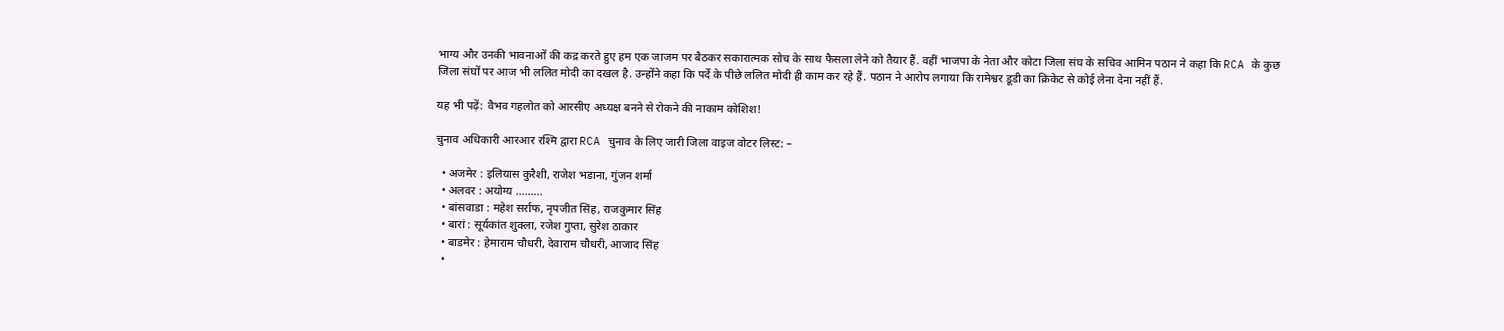भाग्य और उनकी भावनाओं की कद्र करते हुए हम एक जाजम पर बैठकर सकारात्मक सोच के साथ फैसला लेने को तैयार हैं. वहीं भाजपा के नेता और कोटा जिला संघ के सचिव आमिन पठान ने कहा कि RCA के कुछ जिला संघों पर आज भी ललित मोदी का दखल है. उन्होंने कहा कि पर्दे के पीछे ललित मोदी ही काम कर रहे हैं. पठान ने आरोप लगाया कि रामेश्वर डूडी का क्रिकेट से कोई लेना देना नहीं हैं.

यह भी पढ़ें: वैभव गहलोत को आरसीए अध्यक्ष बनने से रोकने की नाकाम कोशिश!

चुनाव अधिकारी आरआर रश्मि द्वारा RCA चुनाव के लिए जारी जिला वाइज वोटर लिस्ट: –

  • अजमेर : इलियास कुरैशी, राजेश भडाना, गुंजन शर्मा
  • अलवर : अयोग्य ………
  • बांसवाडा : महेश सर्राफ, नृपजीत सिंह, राजकुमार सिंह
  • बारां : सूर्यकांत शुक्ला, रजेश गुप्ता, सुरेश ठाकार
  • बाडमेर : हेमाराम चौधरी, देवाराम चौधरी, आजाद सिंह
  •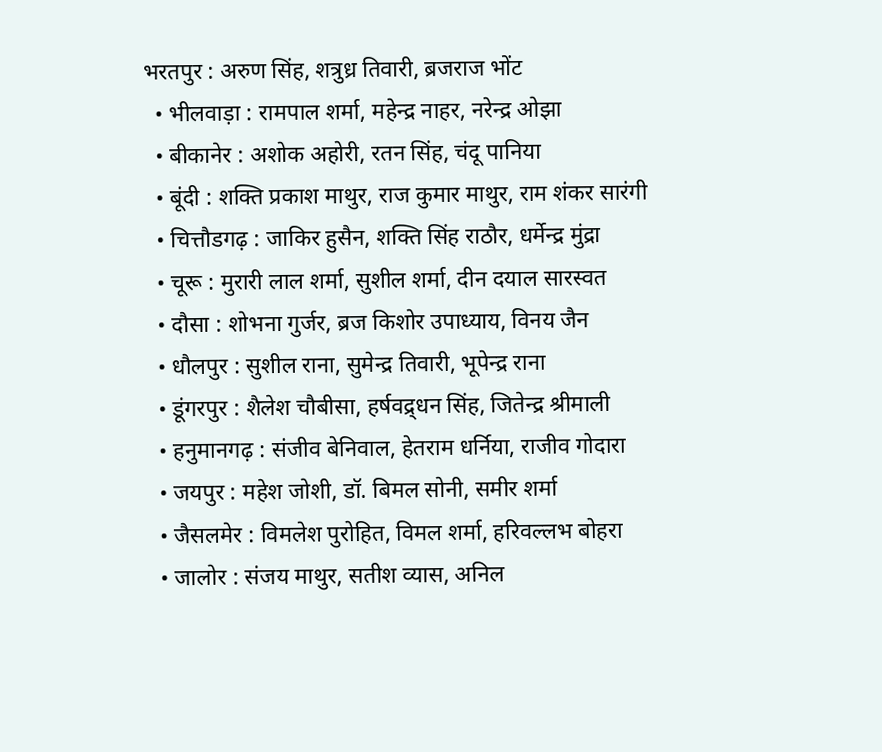भरतपुर : अरुण सिंह, शत्रुध्र तिवारी, ब्रजराज भोंट
  • भीलवाड़ा : रामपाल शर्मा, महेन्द्र नाहर, नरेन्द्र ओझा
  • बीकानेर : अशोक अहोरी, रतन सिंह, चंदू पानिया
  • बूंदी : शक्ति प्रकाश माथुर, राज कुमार माथुर, राम शंकर सारंगी
  • चित्तौडगढ़ : जाकिर हुसैन, शक्ति सिंह राठौर, धर्मेन्द्र मुंद्रा
  • चूरू : मुरारी लाल शर्मा, सुशील शर्मा, दीन दयाल सारस्वत
  • दौसा : शोभना गुर्जर, ब्रज किशोर उपाध्याय, विनय जैन
  • धौलपुर : सुशील राना, सुमेन्द्र तिवारी, भूपेन्द्र राना
  • डूंगरपुर : शैलेश चौबीसा, हर्षवद्र्धन सिंह, जितेन्द्र श्रीमाली
  • हनुमानगढ़ : संजीव बेनिवाल, हेतराम धर्निया, राजीव गोदारा
  • जयपुर : महेश जोशी, डॉ. बिमल सोनी, समीर शर्मा
  • जैसलमेर : विमलेश पुरोहित, विमल शर्मा, हरिवल्लभ बोहरा
  • जालोर : संजय माथुर, सतीश व्यास, अनिल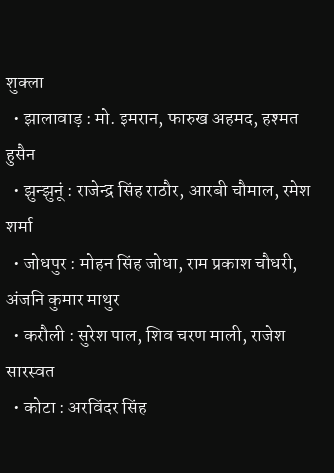शुक्ला
  • झालावाड़ : मो. इमरान, फारुख अहमद, हश्मत हुसैन
  • झुन्झुनूं : राजेन्द्र सिंह राठौर, आरबी चौमाल, रमेश शर्मा
  • जोधपुर : मोहन सिंह जोधा, राम प्रकाश चौधरी, अंजनि कुमार माथुर
  • करौली : सुरेश पाल, शिव चरण माली, राजेश सारस्वत
  • कोटा : अरविंदर सिंह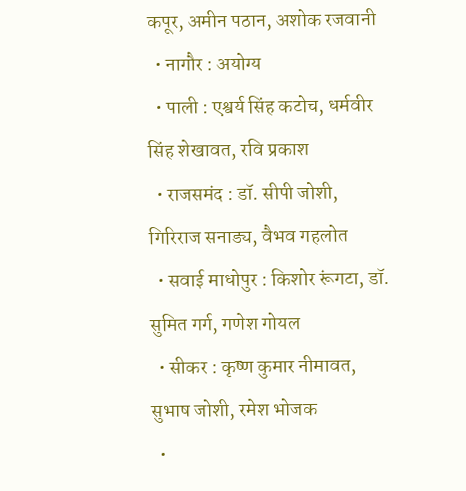कपूर, अमीन पठान, अशोक रजवानी
  • नागौर : अयोग्य
  • पाली : एश्वर्य सिंह कटोच, धर्मवीर सिंह शेखावत, रवि प्रकाश
  • राजसमंद : डॉ. सीपी जोशी, गिरिराज सनाड्य, वैभव गहलोत
  • सवाई माधोपुर : किशोर रूंगटा, डॉ. सुमित गर्ग, गणेश गोयल
  • सीकर : कृष्ण कुमार नीमावत, सुभाष जोशी, रमेश भोजक
  •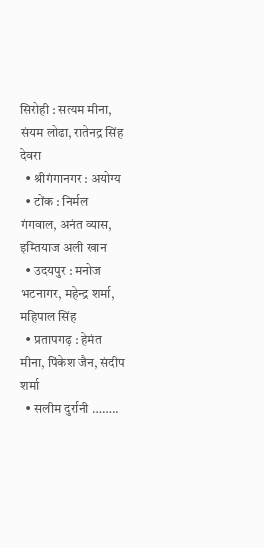सिरोही : सत्यम मीना, संयम लोढा, रातेनद्र सिंह देवरा
  • श्रीगंगानगर : अयोग्य
  • टोंक : निर्मल गंगवाल, अनंत व्यास, इम्तियाज अली खान
  • उदयपुर : मनोज भटनागर, महेन्द्र शर्मा, महिपाल सिंह
  • प्रतापगढ़ : हेमंत मीना, पिंकेश जैन, संदीप शर्मा
  • सलीम दुर्रानी ……..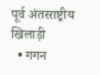पूर्व अंतरराष्ट्रीय खिलाड़ी
  • गगन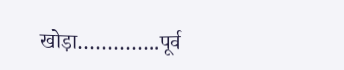खोड़ा…………..पूर्व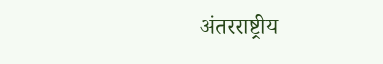अंतरराष्ट्रीय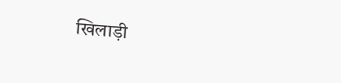खिलाड़ी